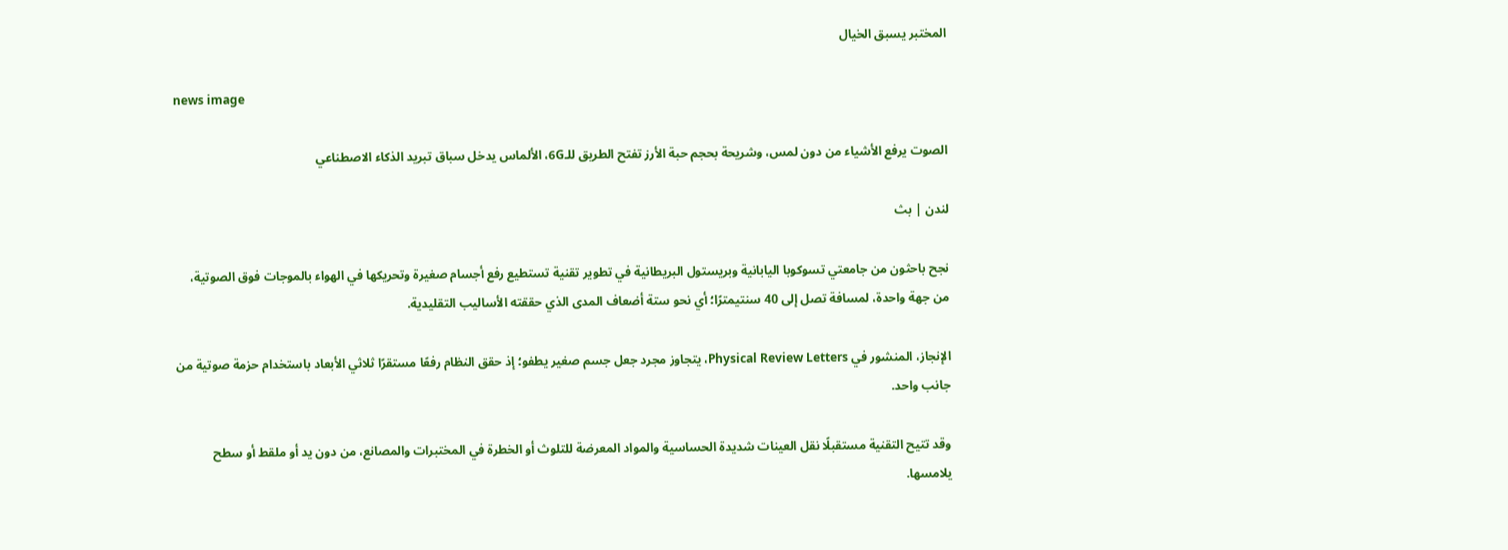المختبر يسبق الخيال

news image

الصوت يرفع الأشياء من دون لمس، وشريحة بحجم حبة الأرز تفتح الطريق للـ6G، الألماس يدخل سباق تبريد الذكاء الاصطناعي

لندن | بث

نجح باحثون من جامعتي تسوكوبا اليابانية وبريستول البريطانية في تطوير تقنية تستطيع رفع أجسام صغيرة وتحريكها في الهواء بالموجات فوق الصوتية، من جهة واحدة، لمسافة تصل إلى 40 سنتيمترًا؛ أي نحو ستة أضعاف المدى الذي حققته الأساليب التقليدية.

الإنجاز، المنشور في Physical Review Letters، يتجاوز مجرد جعل جسم صغير يطفو؛ إذ حقق النظام رفعًا مستقرًا ثلاثي الأبعاد باستخدام حزمة صوتية من جانب واحد.

وقد تتيح التقنية مستقبلًا نقل العينات شديدة الحساسية والمواد المعرضة للتلوث أو الخطرة في المختبرات والمصانع، من دون يد أو ملقط أو سطح يلامسها.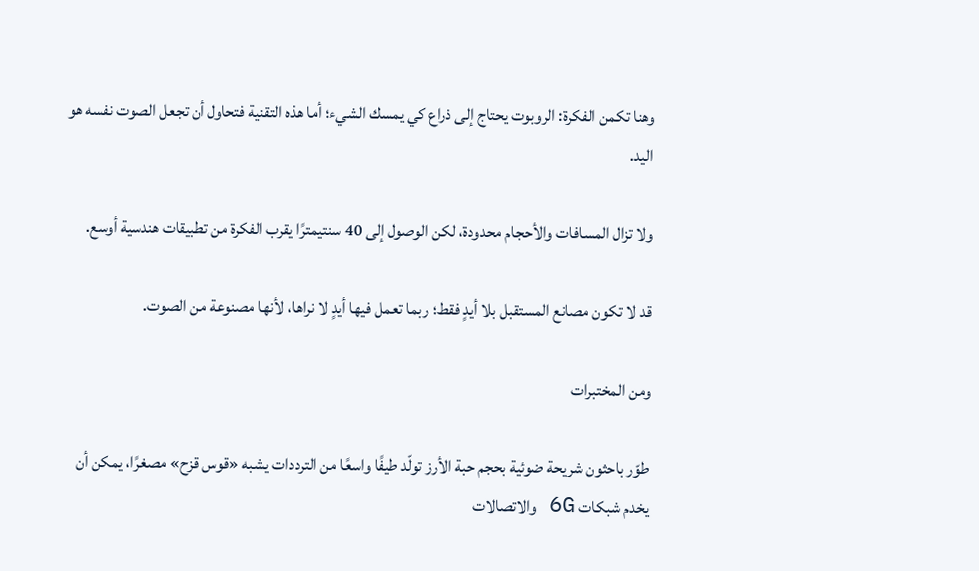وهنا تكمن الفكرة: الروبوت يحتاج إلى ذراع كي يمسك الشيء؛ أما هذه التقنية فتحاول أن تجعل الصوت نفسه هو اليد.

ولا تزال المسافات والأحجام محدودة، لكن الوصول إلى 40 سنتيمترًا يقرب الفكرة من تطبيقات هندسية أوسع.

قد لا تكون مصانع المستقبل بلا أيدٍ فقط؛ ربما تعمل فيها أيدٍ لا نراها، لأنها مصنوعة من الصوت.

ومن المختبرات

طوّر باحثون شريحة ضوئية بحجم حبة الأرز تولّد طيفًا واسعًا من الترددات يشبه «قوس قزح» مصغرًا، يمكن أن يخدم شبكات 6G والاتصالات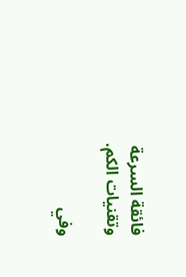فائقة السرعة وتقنيات الكم.

وفي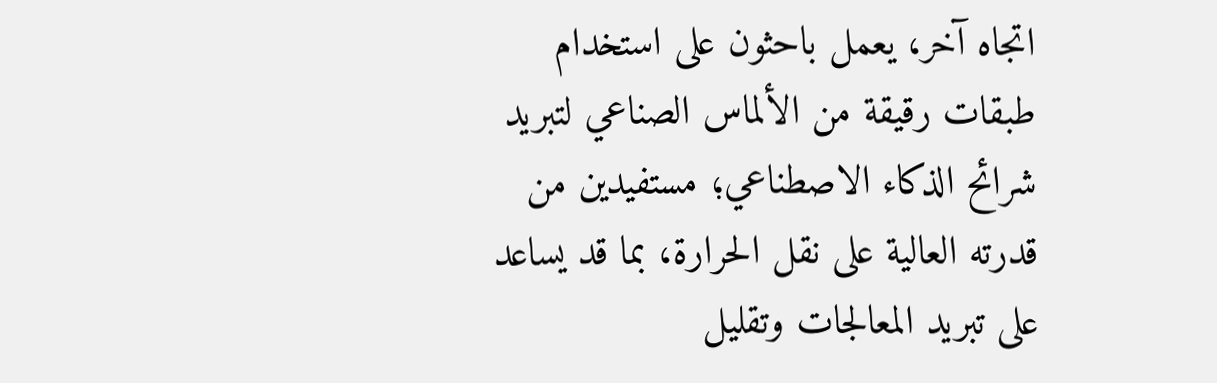اتجاه آخر، يعمل باحثون على استخدام طبقات رقيقة من الألماس الصناعي لتبريد شرائح الذكاء الاصطناعي؛ مستفيدين من قدرته العالية على نقل الحرارة، بما قد يساعد على تبريد المعالجات وتقليل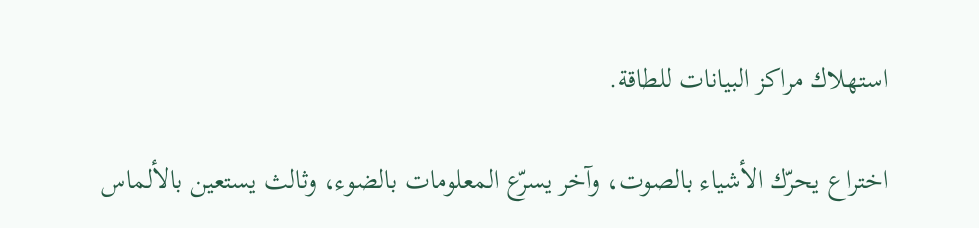استهلاك مراكز البيانات للطاقة.

اختراع يحرّك الأشياء بالصوت، وآخر يسرّع المعلومات بالضوء، وثالث يستعين بالألماس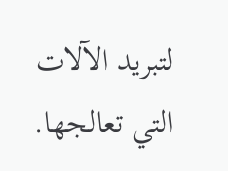لتبريد الآلات التي تعالجها.